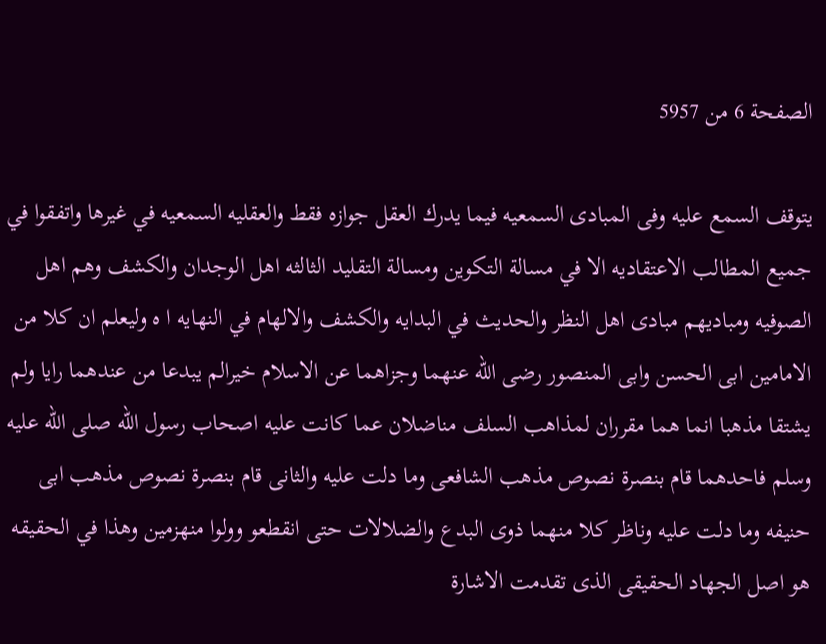الصفحة 6 من 5957

يتوقف السمع عليه وفى المبادى السمعيه فيما يدرك العقل جوازه فقط والعقليه السمعيه في غيرها واتفقوا في جميع المطالب الاعتقاديه الا في مسالة التكوين ومسالة التقليد الثالثه اهل الوجدان والكشف وهم اهل الصوفيه ومباديهم مبادى اهل النظر والحديث في البدايه والكشف والالهام في النهايه ا ه وليعلم ان كلا من الامامين ابى الحسن وابى المنصور رضى الله عنهما وجزاهما عن الاسلام خيرالم يبدعا من عندهما رايا ولم يشتقا مذهبا انما هما مقرران لمذاهب السلف مناضلان عما كانت عليه اصحاب رسول الله صلى الله عليه وسلم فاحدهما قام بنصرة نصوص مذهب الشافعى وما دلت عليه والثانى قام بنصرة نصوص مذهب ابى حنيفه وما دلت عليه وناظر كلا منهما ذوى البدع والضلالات حتى انقطعو وولوا منهزمين وهذا في الحقيقه هو اصل الجهاد الحقيقى الذى تقدمت الاشارة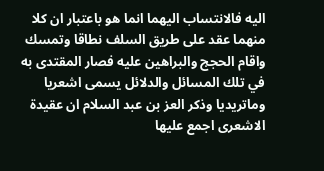اليه فالانتساب اليهما انما هو باعتبار ان كلا منهما عقد على طريق السلف نطاقا وتمسك واقام الحجج والبراهين عليه فصار المقتدى به في تلك المسائل والدلائل يسمى اشعريا وماتريديا وذكر العز بن عبد السلام ان عقيدة الاشعرى اجمع عليها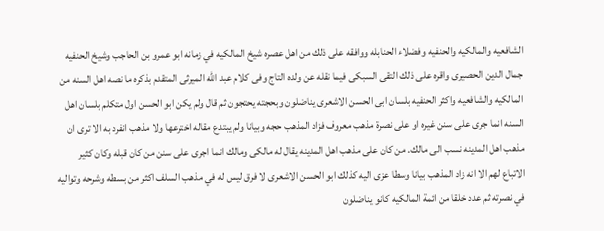الشافعيه والمالكيه والحنفيه وفضلاء الحنابله ووافقه على ذلك من اهل عصره شيخ المالكيه في زمانه ابو عمرو بن الحاجب وشيخ الحنفيه جمال الدين الحصيرى واقره على ذلك التقى السبكى فيما نقله عن ولده التاج وفى كلام عبد الله الميرثى المتقدم بذكره ما نصه اهل السنه من المالكيه والشافعيه واكثر الحنفيه بلسان ابى الحسن الاشعرى يناضلون وبحجته يحتجون ثم قال ولم يكن ابو الحسن اول متكلم بلسان اهل السنه انما جرى على سنن غيره او على نصرة مذهب معروف فزاد المذهب حجه وبيانا ولم يبتدع مقاله اخترعها ولا مذهب انفرد به الا ترى ان مذهب اهل المدينه نسب الى مالك. من كان على مذهب اهل المدينه يقال له مالكى ومالك انما اجرى على سنن من كان قبله وكان كثير الاتباع لهم الا انه زاد المذهب بيانا وسطا عزى اليه كذلك ابو الحسن الاشعرى لا فرق ليس له في مذهب السلف اكثر من بسطه وشرحه وتواليه في نصرته ثم عدد خلقا من ائمة المالكيه كانو يناضلون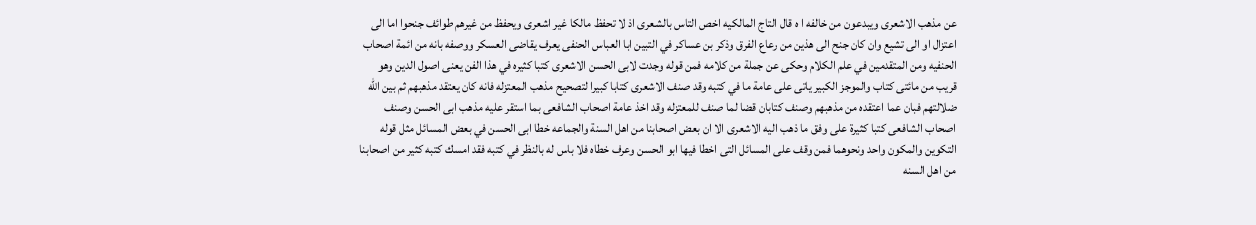عن مذهب الاشعرى ويبدعون من خالفه ا ه قال التاج المالكيه اخص التاس بالشعرى اذ لا تحفظ مالكا غير اشعرى ويحفظ من غيرهم طوائف جنحوا اما الى اعتزال او الى تشيع وان كان جنح الى هذين من رعاع الفرق وذكر بن عساكر في التبين ابا العباس الحنفى يعرف يقاضى العسكر ووصفه بانه من ائمة اصحاب الحنفيه ومن المتقدمين في علم الكلام وحكى عن جملة من كلامه فمن قوله وجدت لابى الحسن الاشعرى كتبا كثيره في هذا الفن يعنى اصول الدين وهو قريب من مائتى كتاب والموجز الكبير ياتى على عامة ما في كتبه وقد صنف الاشعرى كتابا كبيرا لتصحيح مذهب المعتزله فانه كان يعتقد مذهبهم ثم بين الله ضلالتهم فبان عما اعتقده من مذهبهم وصنف كتابان قضا لما صنف للمعتزله وقد اخذ عامة اصحاب الشافعى بما استقر عليه مذهب ابى الحسن وصنف اصحاب الشافعى كتبا كثيرة على وفق ما ذهب اليه الاشعرى الا ان بعض اصحابنا من اهل السنة والجماعه خطا ابى الحسن في بعض المسائل مثل قوله التكوين والمكون واحد ونحوهما فمن وقف على المسائل التى اخطا فيها ابو الحسن وعرف خطاه فلا باس له بالنظر في كتبه فقد امسك كتبه كثير من اصحابنا من اهل السنه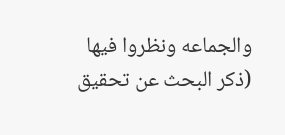والجماعه ونظروا فيها (ذكر البحث عن تحقيق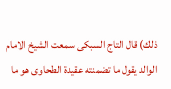ذلك) قال التاج السبكى سمعت الشيخ الامام الوالد يقول ما تضمنته عقيدة الطحاوى هو ما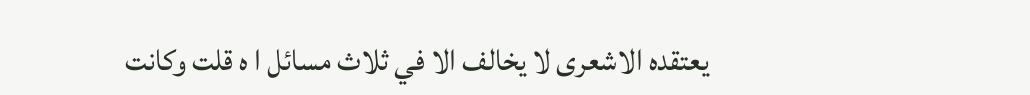يعتقده الاشعرى لا يخالف الا في ثلاث مسائل ا ه قلت وكانت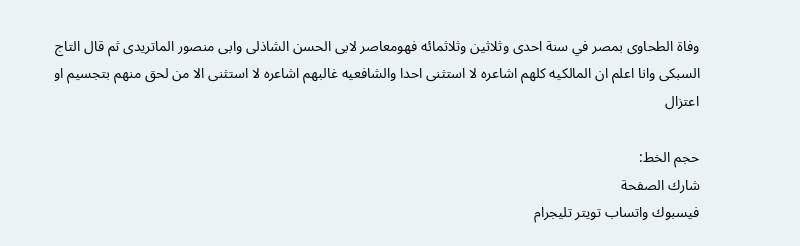وفاة الطحاوى بمصر في سنة احدى وثلاثين وثلاثمائه فهومعاصر لابى الحسن الشاذلى وابى منصور الماتريدى ثم قال التاج السبكى وانا اعلم ان المالكيه كلهم اشاعره لا استثنى احدا والشافعيه غالبهم اشاعره لا استثنى الا من لحق منهم بتجسيم او اعتزال

حجم الخط:
شارك الصفحة
فيسبوك واتساب تويتر تليجرام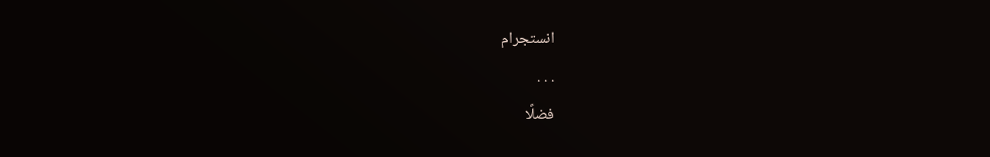انستجرام
. . .
فضلًا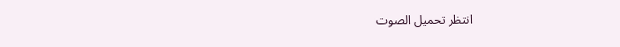انتظر تحميل الصوت